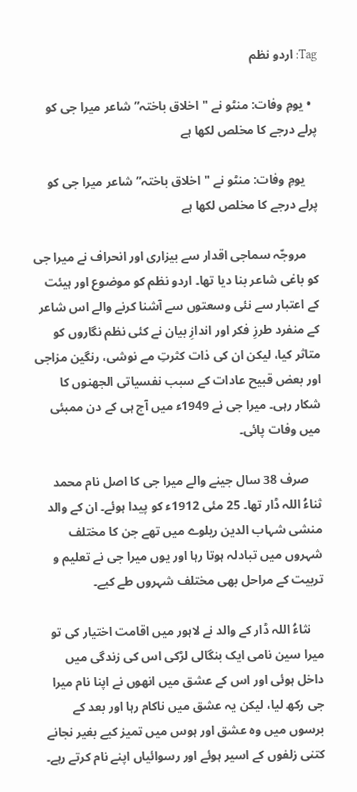Tag: اردو نظم

  • یومِ‌ وفات: منٹو نے "اخلاق باختہ” شاعر میرا جی کو پرلے درجے کا مخلص لکھا ہے

    یومِ‌ وفات: منٹو نے "اخلاق باختہ” شاعر میرا جی کو پرلے درجے کا مخلص لکھا ہے

    مروجّہ سماجی اقدار سے بیزاری اور انحراف نے میرا جی کو باغی شاعر بنا دیا تھا۔ اردو نظم کو موضوع اور ہیئت کے اعتبار سے نئی وسعتوں سے آشنا کرنے والے اس شاعر کے منفرد طرزِ فکر اور اندازِ بیان نے کئی نظم نگاروں کو متاثر کیا، لیکن ان کی ذات کثرتِ مے نوشی، رنگین مزاجی اور بعض قبیح عادات کے سبب نفسیاتی الجھنوں کا شکار رہی۔ میرا جی نے 1949ء میں آج ہی کے دن ممبئی میں وفات پائی۔

    صرف 38 سال جینے والے میرا جی کا اصل نام محمد ثناءُ اللہ ڈار تھا۔ 25 مئی 1912ء کو پیدا ہوئے۔ ان کے والد منشی شہاب الدین ریلوے میں تھے جن کا مختلف شہروں میں تبادلہ ہوتا رہا اور یوں میرا جی نے تعلیم و تربیت کے مراحل بھی مختلف شہروں طے کیے۔

    نثاءُ اللہ ڈار کے والد نے لاہور میں اقامت اختیار کی تو میرا سین نامی ایک بنگالی لڑکی اس کی زندگی میں داخل ہوئی اور اس کے عشق میں انھوں نے اپنا نام میرا جی رکھ لیا، لیکن یہ عشق میں ناکام رہا اور بعد کے برسوں میں وہ عشق اور ہوس میں تمیز کیے بغیر نجانے کتنی زلفوں کے اسیر ہوئے اور رسوائیاں اپنے نام کرتے رہے۔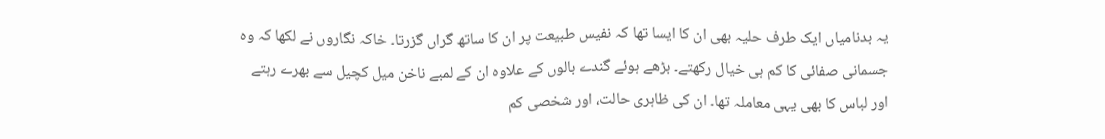یہ بدنامیاں ایک طرف حلیہ بھی ان کا ایسا تھا کہ نفیس طبیعت پر ان کا ساتھ گراں گزرتا۔ خاکہ نگاروں نے لکھا کہ وہ جسمانی صفائی کا کم ہی خیال رکھتے۔ بڑھے ہوئے گندے بالوں کے علاوہ ان کے لمبے ناخن میل کچیل سے بھرے رہتے اور لباس کا بھی یہی معاملہ تھا۔ ان کی ظاہری حالت، اور شخصی کم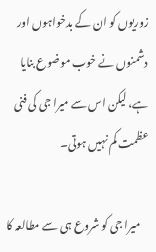زوریوں کو ان کے بدخواہوں اور دشمنوں نے خوب موضوع بنایا ہے، لیکن اس سے میرا جی کی فنی عظمت کم نہیں‌ ہوتی۔

    میرا جی کو شروع ہی سے مطالعہ کا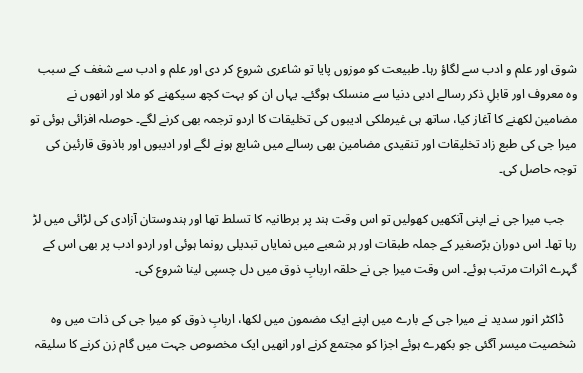شوق اور علم و ادب سے لگاؤ رہا۔ طبیعت کو موزوں پایا تو شاعری شروع کر دی اور علم و ادب سے شغف کے سبب وہ معروف اور قابلِ‌ ذکر رسالے ادبی دنیا سے منسلک ہوگئے۔ یہاں ان کو بہت کچھ سیکھنے کو ملا اور انھوں نے مضامین لکھنے کا آغاز کیا، ساتھ ہی غیرملکی ادیبوں کی تخلیقات کا اردو ترجمہ بھی کرنے لگے۔ حوصلہ افزائی ہوئی تو میرا جی کی طبع زاد تخلیقات اور تنقیدی مضامین بھی رسالے میں شایع ہونے لگے اور ادیبوں اور باذوق قارئین کی توجہ حاصل کی۔

    جب میرا جی نے اپنی آنکھیں کھولیں تو اس وقت ہند پر برطانیہ کا تسلط تھا اور ہندوستان آزادی کی لڑائی میں لڑ رہا تھا۔ اس دوران برّصغیر کے جملہ طبقات اور ہر شعبے میں نمایاں تبدیلی رونما ہوئی اور اردو ادب پر بھی اس کے گہرے اثرات مرتب ہوئے۔ اس وقت میرا جی نے حلقہ اربابِ ذوق میں‌ دل چسپی لینا شروع کی۔

    ڈاکٹر انور سدید نے میرا جی کے بارے میں اپنے ایک مضمون میں لکھا، اربابِ‌ ذوق کو میرا جی کی ذات میں وہ شخصیت میسر آگئی جو بکھرے ہوئے اجزا کو مجتمع کرنے اور انھیں ایک مخصوص جہت میں گام زن کرنے کا سلیقہ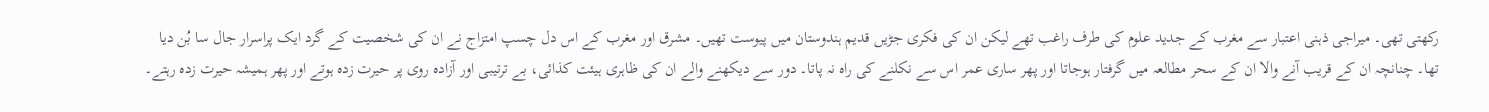رکھتی تھی۔ میراجی ذہنی اعتبار سے مغرب کے جدید علوم کی طرف راغب تھے لیکن ان کی فکری جڑیں قدیم ہندوستان میں پیوست تھیں۔ مشرق اور مغرب کے اس دل چسپ امتزاج نے ان کی شخصیت کے گرد ایک پراسرار جال سا بُن دیا تھا۔ چنانچہ ان کے قریب آنے والا ان کے سحر مطالعہ میں گرفتار ہوجاتا اور پھر ساری عمر اس سے نکلنے کی راہ نہ پاتا۔ دور سے دیکھنے والے ان کی ظاہری ہیئت کذائی، بے ترتیبی اور آزادہ روی پر حیرت زدہ ہوتے اور پھر ہمیشہ حیرت زدہ رہتے۔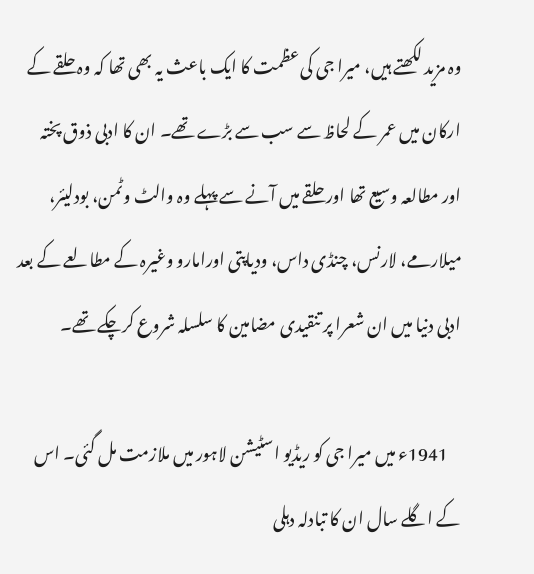وہ مزید لکھتے ہیں، میرا جی کی عظمت کا ایک باعث یہ بھی تھا کہ وہ حلقے کے ارکان میں عمر کے لحاظ سے سب سے بڑے تھے۔ ان کا ادبی ذوق پختہ اور مطالعہ وسیع تھا اور حلقے میں آنے سے پہلے وہ والٹ وٹمن، بودلیئر، میلارمے، لارنس، چنڈی داس، ودیاپتی اورامارو وغیرہ کے مطالعے کے بعد ادبی دنیا میں ان شعرا پر تنقیدی مضامین کا سلسلہ شروع کرچکے تھے۔

    1941ء میں میرا جی کو ریڈیو اسٹیشن لاہور میں ملازمت مل گئی۔ اس کے اگلے سال ان کا تبادلہ دہلی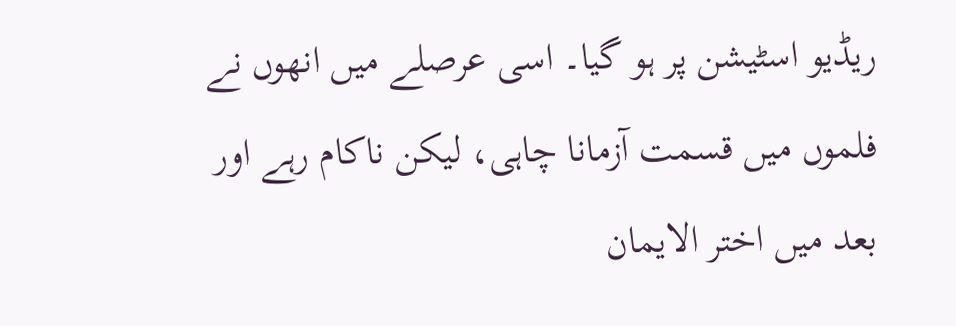ریڈیو اسٹیشن پر ہو گیا۔ اسی عرصلے میں انھوں نے فلموں‌ میں قسمت آزمانا چاہی، لیکن ناکام رہے اور بعد میں اختر الایمان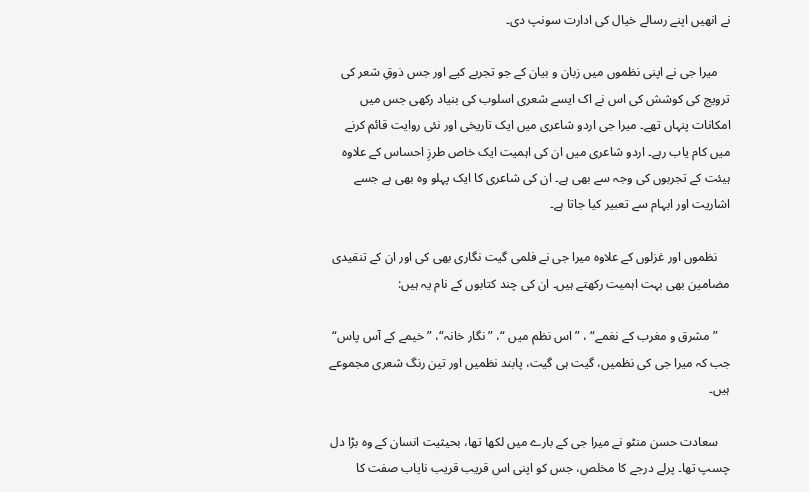نے انھیں اپنے رسالے خیال کی ادارت سونپ دی۔

    میرا جی نے اپنی نظموں میں‌ زبان و بیان کے جو تجربے کیے اور جس ذوقِ شعر کی ترویج کی کوشش کی اس نے اک ایسے شعری اسلوب کی بنیاد رکھی جس میں امکانات پنہاں تھے۔ میرا جی اردو شاعری میں ایک تاریخی اور نئی روایت قائم کرنے میں‌ کام یاب رہے۔ اردو شاعری میں‌ ان کی اہمیت ایک خاص طرزِ احساس کے علاوہ ہیئت کے تجربوں کی وجہ سے بھی ہے۔ ان کی شاعری کا ایک پہلو وہ بھی ہے جسے اشاریت اور ابہام سے تعبیر کیا جاتا ہے۔

    نظموں اور غزلوں کے علاوہ میرا جی نے فلمی گیت نگاری بھی کی اور ان کے تنقیدی مضامین بھی بہت اہمیت رکھتے ہیں۔ ان کی چند کتابوں‌ کے نام یہ ہیں:

    ”مشرق و مغرب کے نغمے“ ، ”اس نظم میں “، ”نگار خانہ“، ”خیمے کے آس پاس“ جب کہ میرا جی کی نظمیں، گیت ہی گیت، پابند نظمیں اور تین رنگ شعری مجموعے ہیں۔

    سعادت حسن منٹو نے میرا جی کے بارے میں لکھا تھا، بحیثیت انسان کے وہ بڑا دل چسپ تھا۔ پرلے درجے کا مخلص، جس کو اپنی اس قریب قریب نایاب صفت کا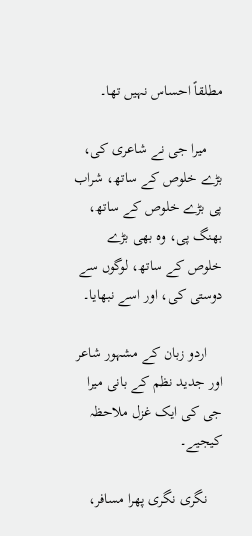مطلقاً احساس نہیں تھا۔

    میرا جی نے شاعری کی، بڑے خلوص کے ساتھ، شراب پی بڑے خلوص کے ساتھ، بھنگ پی، وہ بھی بڑے خلوص کے ساتھ، لوگوں سے دوستی کی، اور اسے نبھایا۔

    اردو زبان کے مشہور شاعر اور جدید نظم کے بانی میرا جی کی ایک غزل ملاحظہ کیجیے۔

    نگری نگری پھرا مسافر،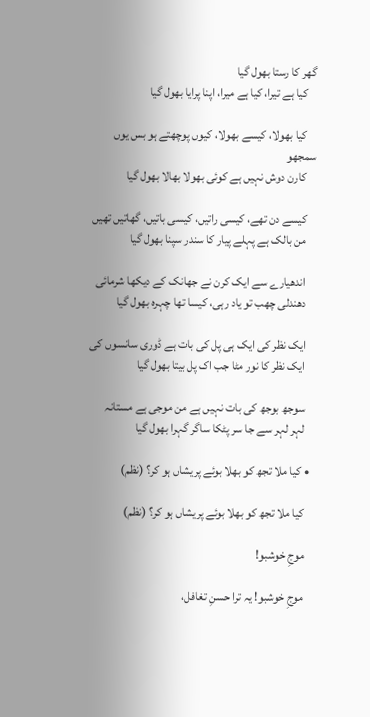گھر کا رستا بھول گیا
    کیا ہے تیرا، کیا ہے میرا، اپنا پرایا بھول گیا

    کیا بھولا، کیسے بھولا، کیوں پوچھتے ہو بس یوں سمجھو
    کارن دوش نہیں ہے کوئی بھولا بھالا بھول گیا

    کیسے دن تھے، کیسی راتیں، کیسی باتیں، گھاتیں تھیں
    من بالک ہے پہلے پیار کا سندر سپنا بھول گیا

    اندھیارے سے ایک کرن نے جھانک کے دیکھا شرمائی
    دھندلی چھب تو یاد رہی، کیسا تھا چہرہ بھول گیا

    ایک نظر کی ایک ہی پل کی بات ہے ڈوری سانسوں کی
    ایک نظر کا نور مٹا جب اک پل بیتا بھول گیا

    سوجھ بوجھ کی بات نہیں ہے من موجی ہے مستانہ
    لہر لہر سے جا سر پٹکا ساگر گہرا بھول گیا

  • کیا ملا تجھ کو بھلا بوئے پریشاں ہو کر؟ (نظم)

    کیا ملا تجھ کو بھلا بوئے پریشاں ہو کر؟ (نظم)

    موجِ خوشبو!

    موجِ خوشبو! یہ ترا حسنِ تغافل،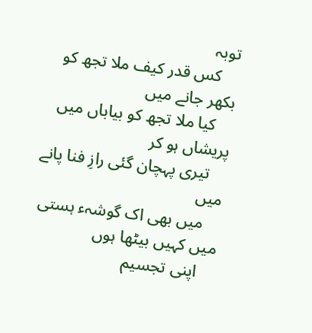توبہ
    کس قدر کیف ملا تجھ کو بکھر جانے میں
    کیا ملا تجھ کو بیاباں میں پریشاں ہو کر
    تیری پہچان گئی رازِ فنا پانے میں
    میں بھی اک گوشہء ہستی میں کہیں بیٹھا ہوں
    اپنی تجسیم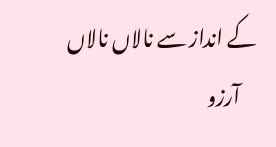کے انداز سے نالاں نالاں
    آرزو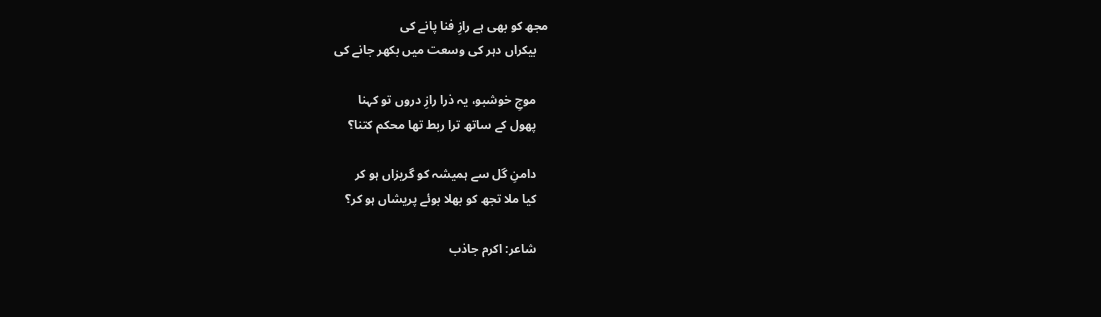مجھ کو بھی ہے رازِ فنا پانے کی
    بیکراں دہر کی وسعت میں بکھر جانے کی

    موجِ خوشبو، یہ ذرا رازِ دروں تو کہنا
    پھول کے ساتھ ترا ربط تھا محکم کتنا؟

    دامنِ گل سے ہمیشہ کو گریزاں ہو کر
    کیا ملا تجھ کو بھلا بوئے پریشاں ہو کر؟

    شاعر: اکرم جاذب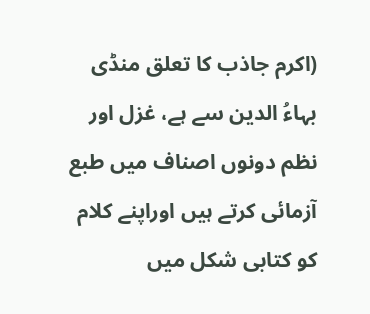(اکرم جاذب کا تعلق منڈی بہاءُ الدین سے ہے، غزل اور نظم دونوں اصناف میں طبع آزمائی کرتے ہیں اوراپنے کلام کو کتابی شکل میں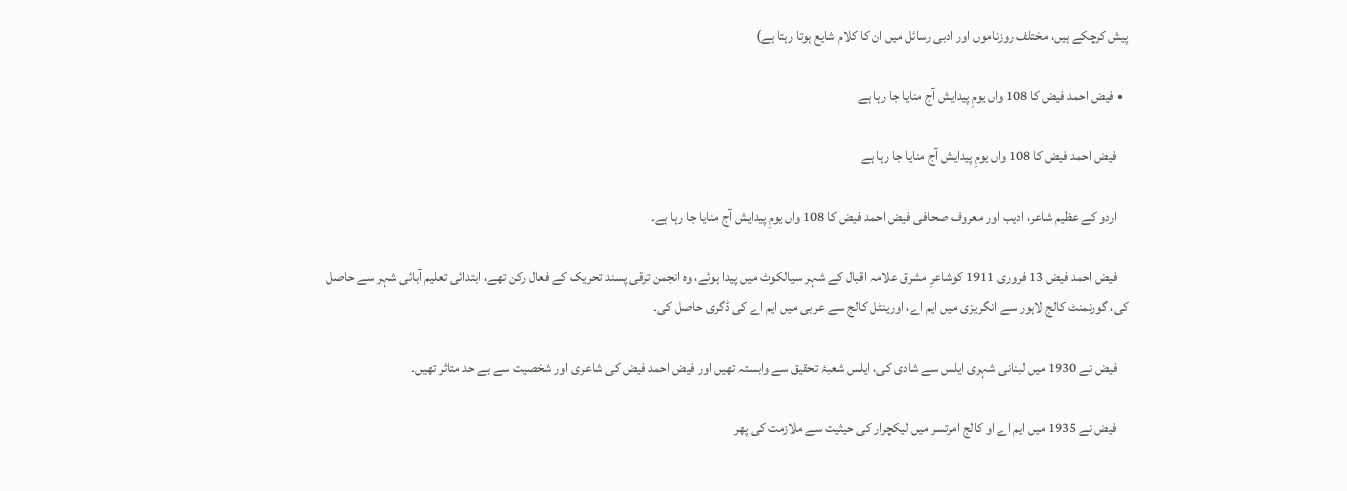پیش کرچکے ہیں، مختلف روزناموں اور ادبی رسائل میں ان کا کلام شایع ہوتا رہتا ہے)

  • فیض احمد فیض کا 108 واں یومِ پیدایش آج منایا جا رہا ہے

    فیض احمد فیض کا 108 واں یومِ پیدایش آج منایا جا رہا ہے

    اردو کے عظیم شاعر، ادیب اور معروف صحافی فیض احمد فیض کا 108 واں یومِ پیدایش آج منایا جا رہا ہے۔

    فیض احمد فیض 13 فروری 1911 کوشاعرِ مشرق علامہ اقبال کے شہر سیالکوٹ میں پیدا ہوئے، وہ انجمن ترقی پسند تحریک کے فعال رکن تھے، ابتدائی تعلیم آبائی شہر سے حاصل کی، گورنمنٹ کالج لاہور سے انگریزی میں ایم اے، اورینٹل کالج سے عربی میں ایم اے کی ڈگری حاصل کی۔

    فیض نے 1930 میں لبنانی شہری ایلس سے شادی کی، ایلس شعبۂ تحقیق سے وابستہ تھیں اور فیض احمد فیض کی شاعری اور شخصیت سے بے حد متاثر تھیں۔

    فیض نے 1935 میں ایم اے او کالج امرتسر میں لیکچرار کی حیثیت سے ملازمت کی پھر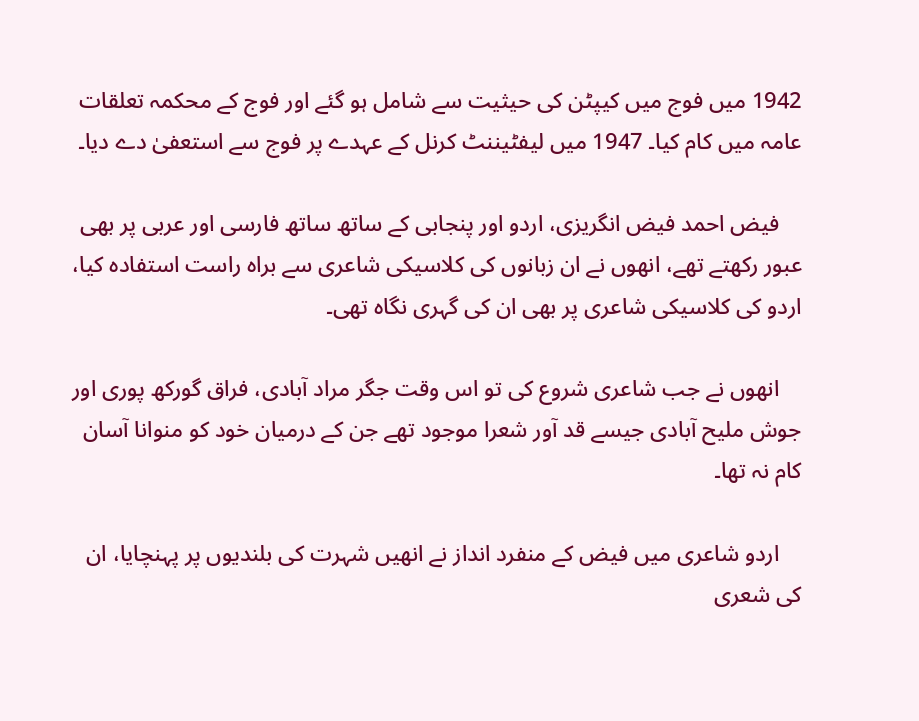1942 میں فوج میں کیپٹن کی حیثیت سے شامل ہو گئے اور فوج کے محکمہ تعلقات عامہ میں کام کیا۔ 1947 میں لیفٹیننٹ کرنل کے عہدے پر فوج سے استعفیٰ دے دیا۔

    فیض احمد فیض انگریزی، اردو اور پنجابی کے ساتھ ساتھ فارسی اور عربی پر بھی عبور رکھتے تھے، انھوں نے ان زبانوں کی کلاسیکی شاعری سے براہ راست استفادہ کیا، اردو کی کلاسیکی شاعری پر بھی ان کی گہری نگاہ تھی۔

    انھوں نے جب شاعری شروع کی تو اس وقت جگر مراد آبادی، فراق گورکھ پوری اور جوش ملیح آبادی جیسے قد آور شعرا موجود تھے جن کے درمیان خود کو منوانا آسان کام نہ تھا۔

    اردو شاعری میں فیض کے منفرد انداز نے انھیں شہرت کی بلندیوں پر پہنچایا، ان کی شعری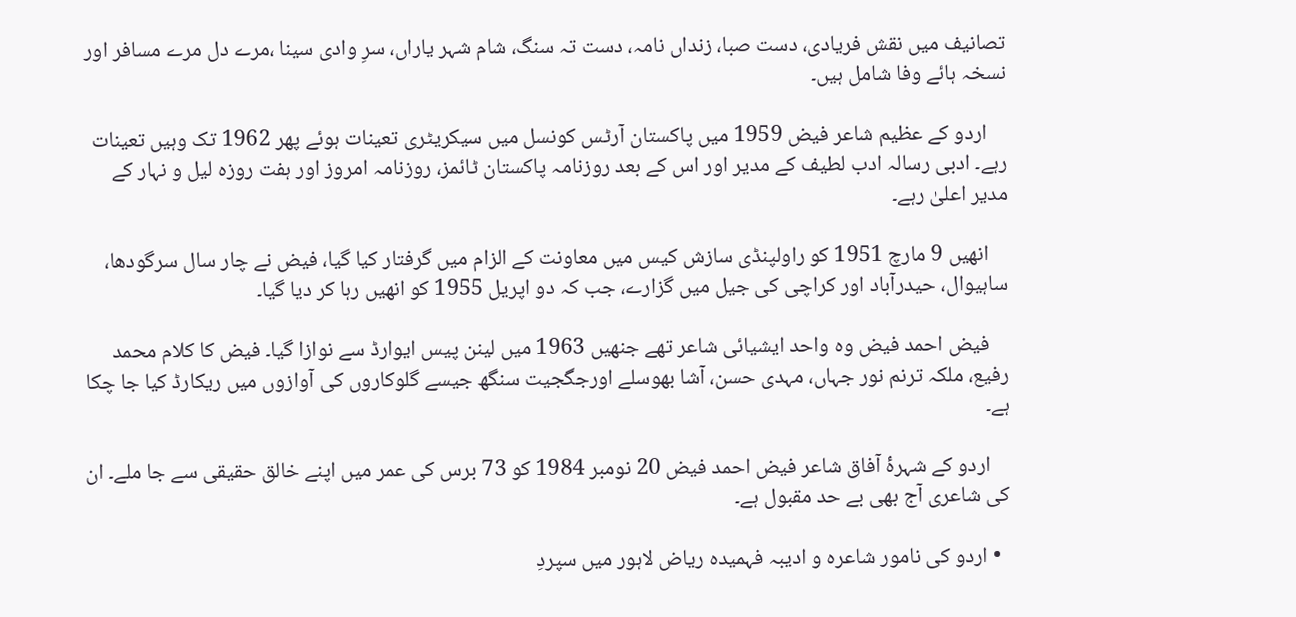تصانیف میں نقش فریادی، دست صبا، زنداں نامہ، دست تہ سنگ، شام شہر یاراں، سرِ وادی سینا ،مرے دل مرے مسافر اور نسخہ ہائے وفا شامل ہیں۔

    اردو کے عظیم شاعر فیض 1959 میں پاکستان آرٹس کونسل میں سیکریٹری تعینات ہوئے پھر 1962 تک وہیں تعینات رہے۔ ادبی رسالہ ادب لطیف کے مدیر اور اس کے بعد روزنامہ پاکستان ٹائمز، روزنامہ امروز اور ہفت روزہ لیل و نہار کے مدیر اعلیٰ رہے۔

    انھیں 9 مارچ 1951 کو راولپنڈی سازش کیس میں معاونت کے الزام میں گرفتار کیا گیا، فیض نے چار سال سرگودھا، ساہیوال، حیدرآباد اور کراچی کی جیل میں گزارے، جب کہ دو اپریل 1955 کو انھیں رہا کر دیا گیا۔

    فیض احمد فیض وہ واحد ایشیائی شاعر تھے جنھیں 1963 میں لینن پیس ایوارڈ سے نوازا گیا۔ فیض کا کلام محمد رفیع، ملکہ ترنم نور جہاں، مہدی حسن، آشا بھوسلے اورجگجیت سنگھ جیسے گلوکاروں کی آوازوں میں ریکارڈ کیا جا چکا ہے۔

    اردو کے شہرۂ آفاق شاعر فیض احمد فیض 20 نومبر 1984 کو 73 برس کی عمر میں اپنے خالق حقیقی سے جا ملے۔ ان کی شاعری آج بھی بے حد مقبول ہے۔

  • اردو کی نامور شاعرہ و ادیبہ فہمیدہ ریاض لاہور میں سپردِ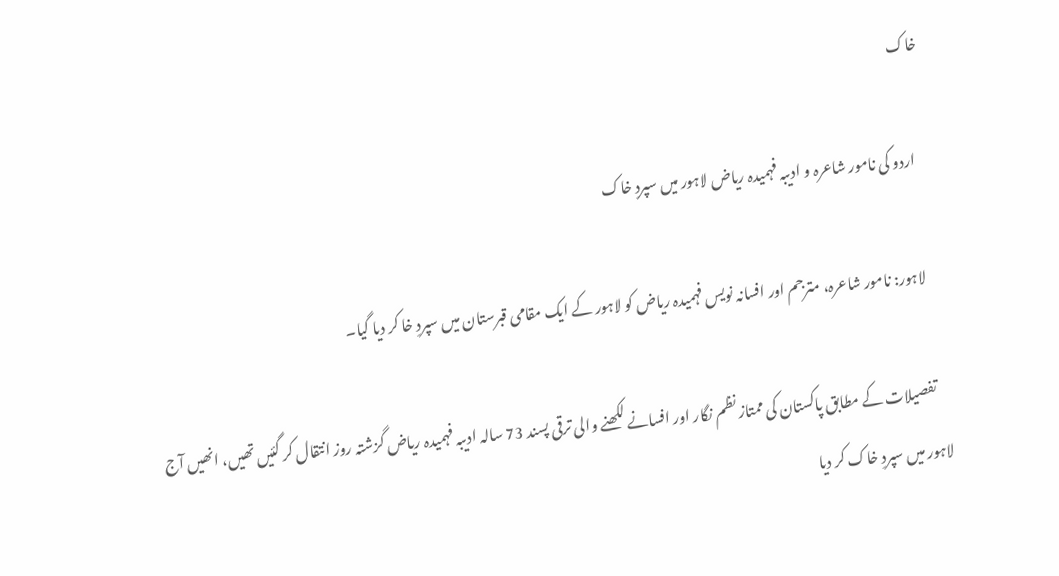خاک

    اردو کی نامور شاعرہ و ادیبہ فہمیدہ ریاض لاہور میں سپردِ خاک

    لاہور: نامور شاعرہ، مترجم اور افسانہ نویس فہمیدہ ریاض کو لاہور کے ایک مقامی قبرستان میں سپردِ خا کر دیا گیا۔

    تفصیلات کے مطابق پاکستان کی ممتاز نظم نگار اور افسانے لکھنے والی ترقی پسند 73 سالہ ادیبہ فہمیدہ ریاض گزشتہ روز انتقال کر گئیں تھیں، انھیں آج لاہور میں سپردِ خاک کر دیا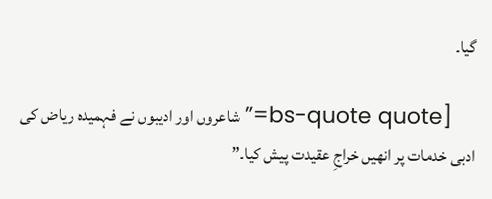گیا۔

    [bs-quote quote=”شاعروں اور ادیبوں نے فہمیدہ ریاض کی ادبی خدمات پر انھیں خراجِ عقیدت پیش کیا۔”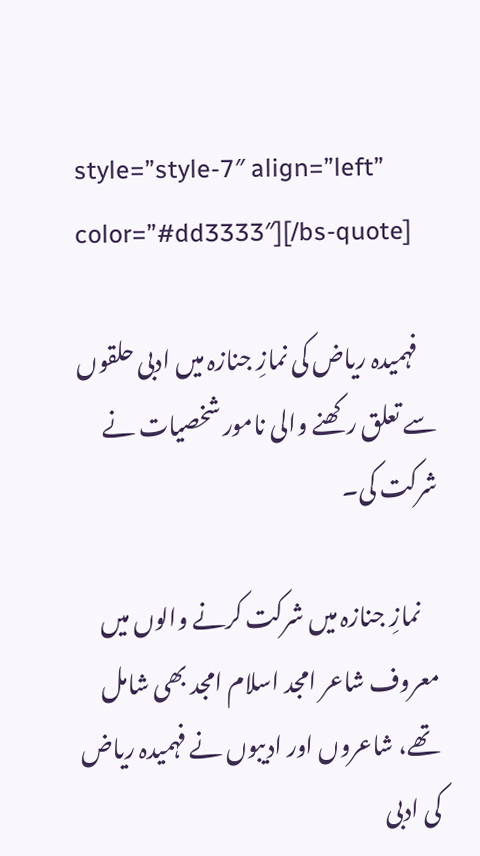style=”style-7″ align=”left” color=”#dd3333″][/bs-quote]

    فہمیدہ ریاض کی نمازِ جنازہ میں ادبی حلقوں سے تعلق رکھنے والی نامور شخصیات نے شرکت کی۔

    نمازِ جنازہ میں شرکت کرنے والوں میں معروف شاعر امجد اسلام امجد بھی شامل تھے، شاعروں اور ادیبوں نے فہمیدہ ریاض کی ادبی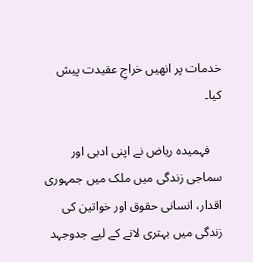خدمات پر انھیں خراجِ عقیدت پیش کیا۔

    فہمیدہ ریاض نے اپنی ادبی اور سماجی زندگی میں ملک میں جمہوری اقدار، انسانی حقوق اور خواتین کی زندگی میں بہتری لانے کے لیے جدوجہد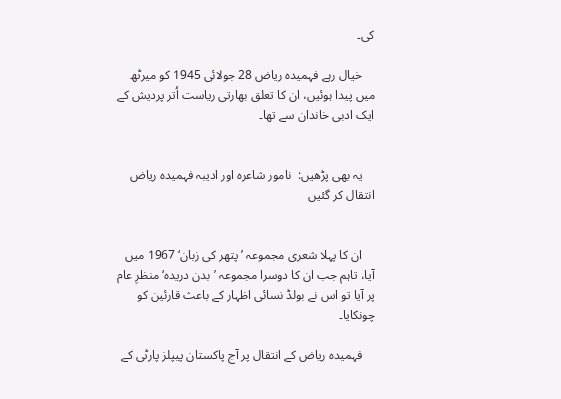کی۔

    خیال رہے فہمیدہ ریاض 28 جولائی 1945 کو میرٹھ میں پیدا ہوئیں، ان کا تعلق بھارتی ریاست اُتر پردیش کے ایک ادبی خاندان سے تھا۔


    یہ بھی پڑھیں:  نامور شاعرہ اور ادیبہ فہمیدہ ریاض انتقال کر گئیں


    ان کا پہلا شعری مجموعہ ’پتھر کی زبان‘ 1967 میں آیا، تاہم جب ان کا دوسرا مجموعہ ’بدن دریدہ‘ منظرِ عام پر آیا تو اس نے بولڈ نسائی اظہار کے باعث قارئین کو چونکایا۔

    فہمیدہ ریاض کے انتقال پر آج پاکستان پیپلز پارٹی کے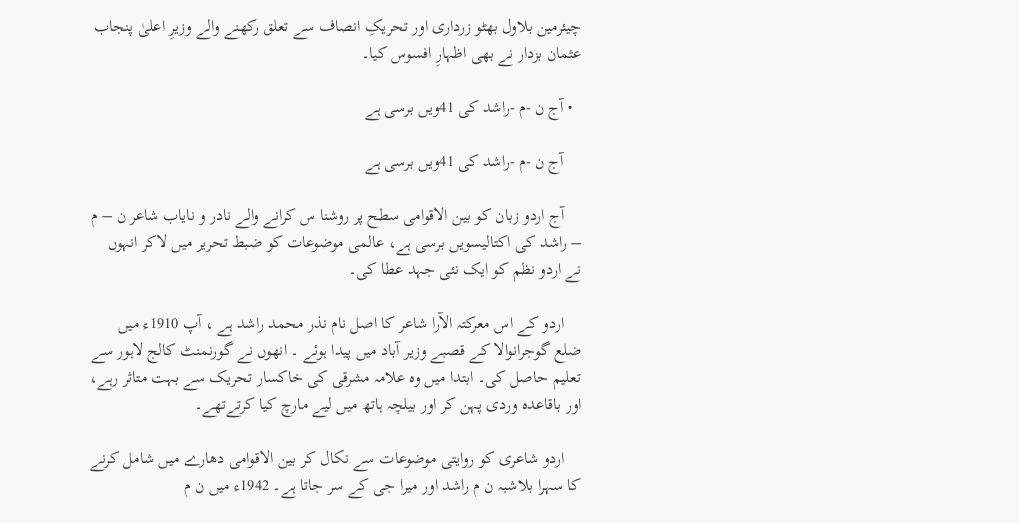چیئرمین بلاول بھٹو زرداری اور تحریکِ انصاف سے تعلق رکھنے والے وزیرِ اعلیٰ پنجاب عثمان بزدار نے بھی اظہارِ افسوس کیا۔

  • آج ن -م -راشد کی 41ویں برسی ہے

    آج ن -م -راشد کی 41ویں برسی ہے

    آج اردو زبان کو بین الاقوامی سطح پر روشنا س کرانے والے نادر و نایاب شاعر ن – م – راشد کی اکتالیسویں برسی ہے، عالمی موضوعات کو ضبط تحریر میں لاکر انہوں نے اردو نظم کو ایک نئی جہد عطا کی۔

    اردو کے اس معرکتہ الآرا شاعر کا اصل نام نذر محمد راشد ہے ، آپ 1910ء میں ضلع گوجرانوالا کے قصبے وزیر آباد میں پیدا ہوئے ۔ انھوں نے گورنمنٹ کالج لاہور سے تعلیم حاصل کی۔ ابتدا میں وہ علامہ مشرقی کی خاکسار تحریک سے بہت متاثر رہے، اور باقاعدہ وردی پہن کر اور بیلچہ ہاتھ میں لیے مارچ کیا کرتےتھے۔

    اردو شاعری کو روایتی موضوعات سے نکال کر بین الاقوامی دھارے میں شامل کرنے کا سہرا بلاشبہ ن م راشد اور میرا جی کے سر جاتا ہے۔ 1942ء میں ن م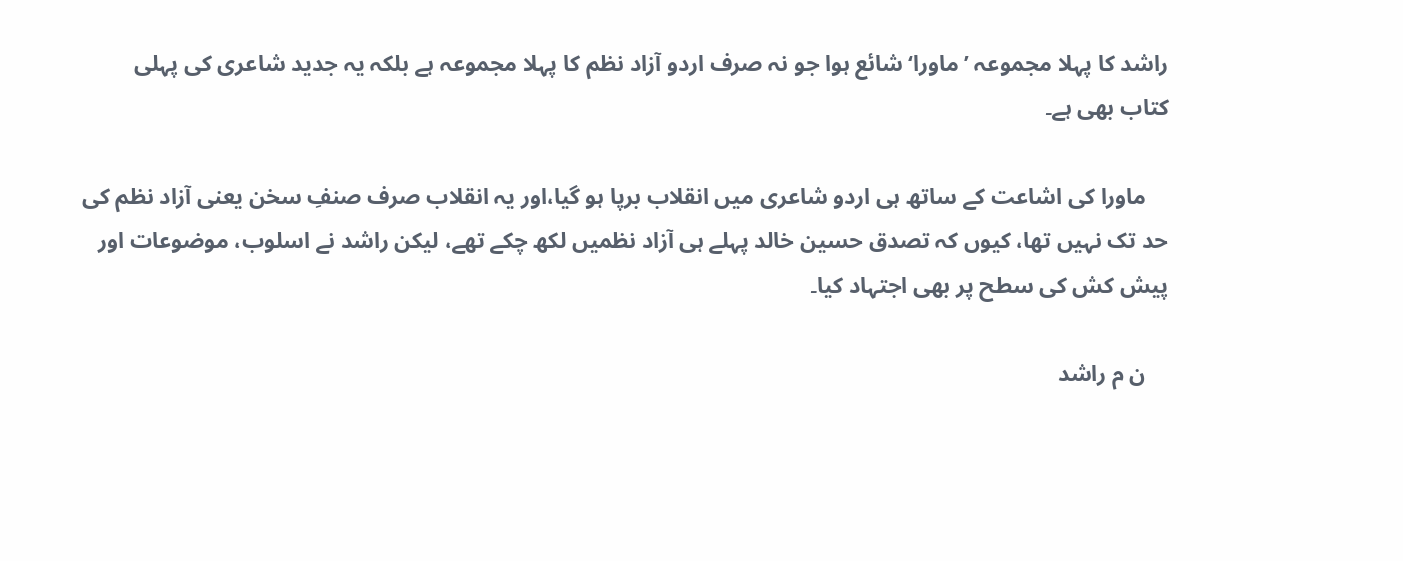راشد کا پہلا مجموعہ ’ماورا‘ شائع ہوا جو نہ صرف اردو آزاد نظم کا پہلا مجموعہ ہے بلکہ یہ جدید شاعری کی پہلی کتاب بھی ہے۔

    ماورا کی اشاعت کے ساتھ ہی اردو شاعری میں انقلاب برپا ہو گیا،اور یہ انقلاب صرف صنفِ سخن یعنی آزاد نظم کی حد تک نہیں تھا، کیوں کہ تصدق حسین خالد پہلے ہی آزاد نظمیں لکھ چکے تھے، لیکن راشد نے اسلوب، موضوعات اور پیش کش کی سطح پر بھی اجتہاد کیا۔

    ن م راشد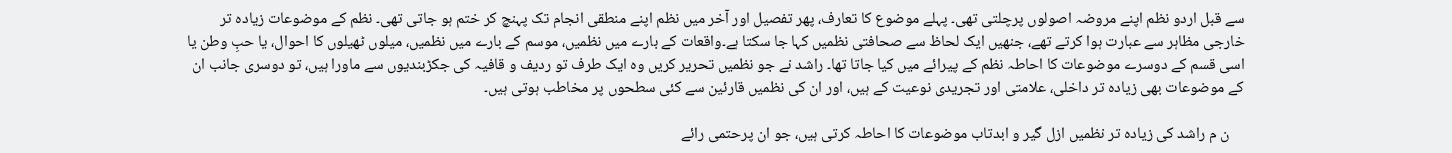سے قبل اردو نظم اپنے مروضہ اصولوں پرچلتی تھی۔ پہلے موضوع کا تعارف، پھر تفصیل اور آخر میں نظم اپنے منطقی انجام تک پہنچ کر ختم ہو جاتی تھی۔ نظم کے موضوعات زیادہ تر خارجی مظاہر سے عبارت ہوا کرتے تھے، جنھیں ایک لحاظ سے صحافتی نظمیں کہا جا سکتا ہے۔واقعات کے بارے میں نظمیں، موسم کے بارے میں نظمیں، میلوں ٹھیلوں کا احوال، یا حبِ وطن یا اسی قسم کے دوسرے موضوعات کا احاطہ نظم کے پیرائے میں کیا جاتا تھا۔ راشد نے جو نظمیں تحریر کریں وہ ایک طرف تو ردیف و قافیہ کی جکڑبندیوں سے ماورا ہیں، تو دوسری جانب ان کے موضوعات بھی زیادہ تر داخلی، علامتی اور تجریدی نوعیت کے ہیں، اور ان کی نظمیں قارئین سے کئی سطحوں پر مخاطب ہوتی ہیں۔

    ن م راشد کی زیادہ تر نظمیں ازل گیر و ابدتاب موضوعات کا احاطہ کرتی ہیں، جو ان پرحتمی رائے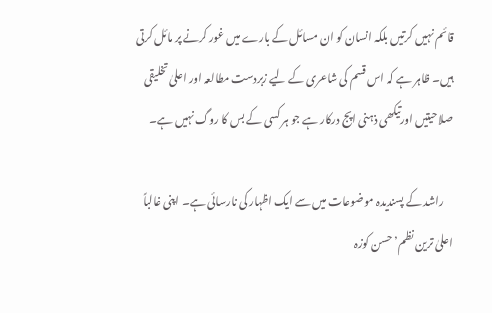قائم نہیں کرتیں بلکہ انسان کو ان مسائل کے بارے میں غور کرنے پر مائل کرتی ہیں۔ ظاہر ہے کہ اس قسم کی شاعری کے لیے زبردست مطالعہ اور اعلیٰ تخلیقی صلاحیتیں اورتیکھی ذہنی اپج درکار ہے جو ہر کسی کے بس کا روگ نہیں ہے۔

    راشد کے پسندیدہ موضوعات میں سے ایک اظہار کی نارسائی ہے۔ اپنی غالباً اعلیٰ ترین نظم’ حسن کوزہ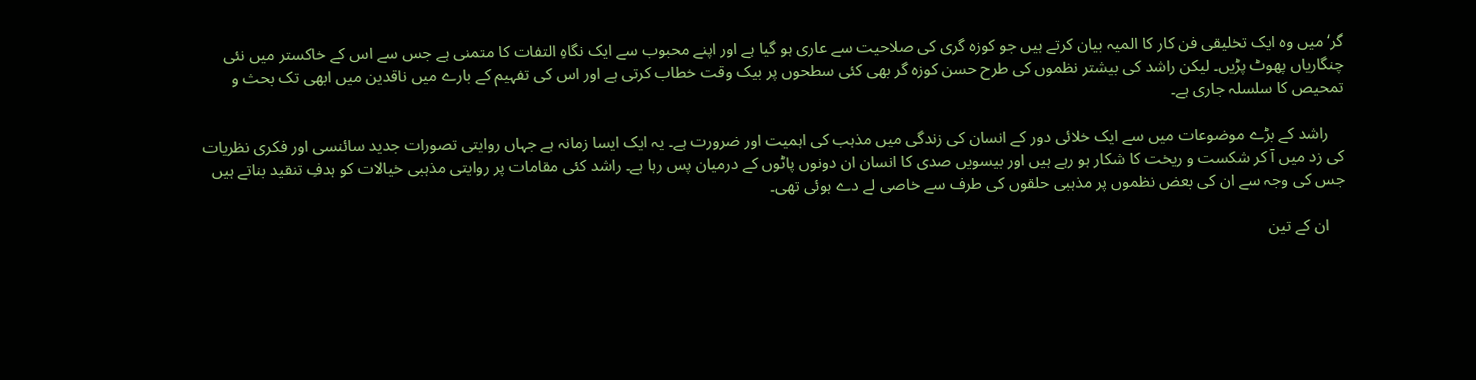گر‘میں وہ ایک تخلیقی فن کار کا المیہ بیان کرتے ہیں جو کوزہ گری کی صلاحیت سے عاری ہو گیا ہے اور اپنے محبوب سے ایک نگاہِ التفات کا متمنی ہے جس سے اس کے خاکستر میں نئی چنگاریاں پھوٹ پڑیں۔ لیکن راشد کی بیشتر نظموں کی طرح حسن کوزہ گر بھی کئی سطحوں پر بیک وقت خطاب کرتی ہے اور اس کی تفہیم کے بارے میں ناقدین میں ابھی تک بحث و تمحیص کا سلسلہ جاری ہے۔

    راشد کے بڑے موضوعات میں سے ایک خلائی دور کے انسان کی زندگی میں مذہب کی اہمیت اور ضرورت ہے۔ یہ ایک ایسا زمانہ ہے جہاں روایتی تصورات جدید سائنسی اور فکری نظریات کی زد میں آ کر شکست و ریخت کا شکار ہو رہے ہیں اور بیسویں صدی کا انسان ان دونوں پاٹوں کے درمیان پس رہا ہے۔ راشد کئی مقامات پر روایتی مذہبی خیالات کو ہدفِ تنقید بناتے ہیں جس کی وجہ سے ان کی بعض نظموں پر مذہبی حلقوں کی طرف سے خاصی لے دے ہوئی تھی۔

    ان کے تین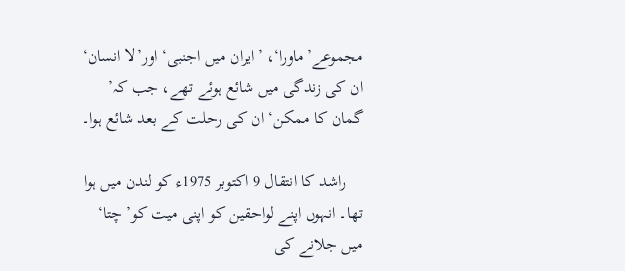مجموعے’ماورا‘، ’ایران میں اجنبی‘ اور’لا انسان‘ ان کی زندگی میں شائع ہوئے تھے، جب کہ’ گمان کا ممکن‘ ان کی رحلت کے بعد شائع ہوا۔

    راشد کا انتقال 9 اکتوبر 1975ء کو لندن میں ہوا تھا۔ انہوں اپنے لواحقین کو اپنی میت کو’ چتا‘ میں جلانے کی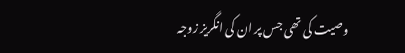وصیت کی تھی جس پر ان کی انگریز زوجہ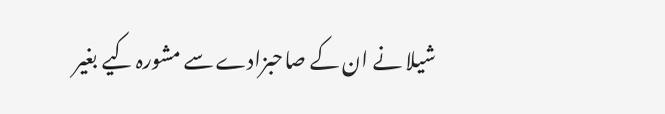شیلا نے ان کے صاحبزادے سے مشورہ کیے بغیر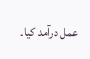عمل درآمد کیا۔